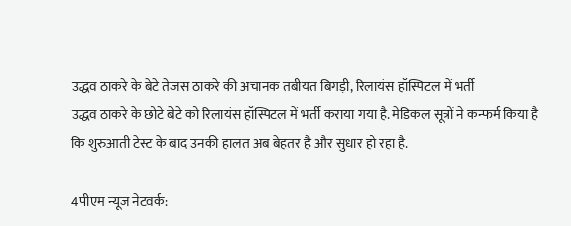उद्धव ठाकरे के बेटे तेजस ठाकरे की अचानक तबीयत बिगड़ी, रिलायंस हॉस्पिटल में भर्ती
उद्धव ठाकरे के छोटे बेटे को रिलायंस हॉस्पिटल में भर्ती कराया गया है. मेडिकल सूत्रों ने कन्फर्म किया है कि शुरुआती टेस्ट के बाद उनकी हालत अब बेहतर है और सुधार हो रहा है.

4पीएम न्यूज नेटवर्क: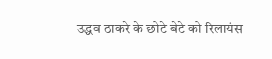उद्धव ठाकरे के छोटे बेटे को रिलायंस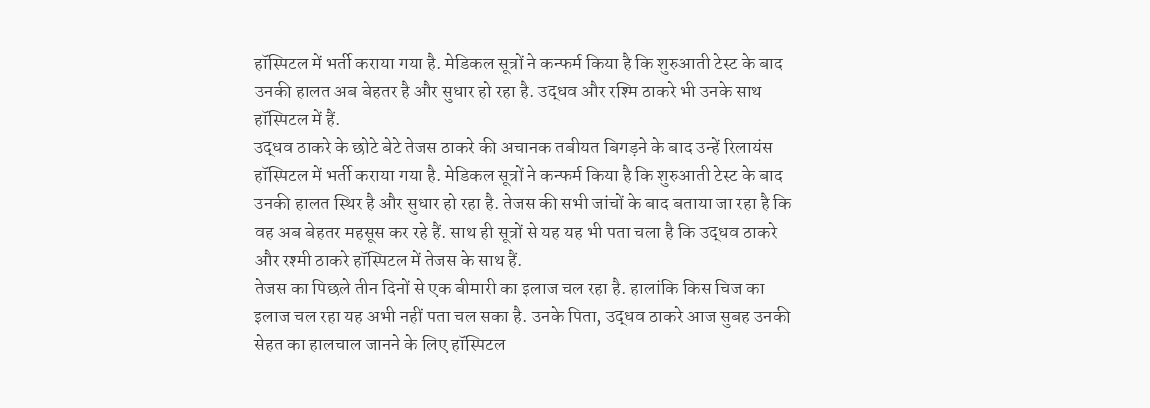हॉस्पिटल में भर्ती कराया गया है. मेडिकल सूत्रों ने कन्फर्म किया है कि शुरुआती टेस्ट के बाद उनकी हालत अब बेहतर है और सुधार हो रहा है. उद्धव और रश्मि ठाकरे भी उनके साथ हॉस्पिटल में हैं.
उद्धव ठाकरे के छोटे बेटे तेजस ठाकरे की अचानक तबीयत बिगड़ने के बाद उन्हें रिलायंस हॉस्पिटल में भर्ती कराया गया है. मेडिकल सूत्रों ने कन्फर्म किया है कि शुरुआती टेस्ट के बाद उनकी हालत स्थिर है और सुधार हो रहा है. तेजस की सभी जांचों के बाद बताया जा रहा है कि वह अब बेहतर महसूस कर रहे हैं. साथ ही सूत्रों से यह यह भी पता चला है कि उद्धव ठाकरे और रश्मी ठाकरे हॉस्पिटल में तेजस के साथ हैं.
तेजस का पिछले तीन दिनों से एक बीमारी का इलाज चल रहा है. हालांकि किस चिज का इलाज चल रहा यह अभी नहीं पता चल सका है. उनके पिता, उद्धव ठाकरे आज सुबह उनकी सेहत का हालचाल जानने के लिए हॉस्पिटल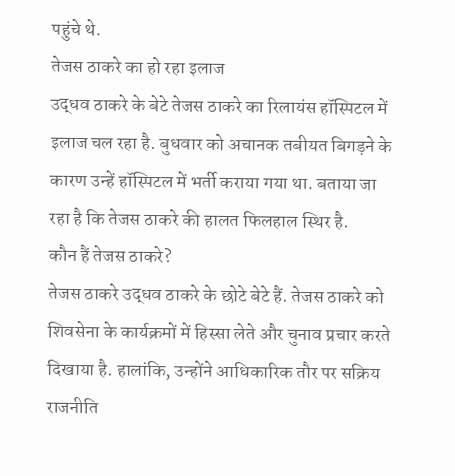पहुंचे थे.
तेजस ठाकरे का हो रहा इलाज
उद्धव ठाकरे के बेटे तेजस ठाकरे का रिलायंस हॉस्पिटल में इलाज चल रहा है. बुधवार को अचानक तबीयत बिगड़ने के कारण उन्हें हॉस्पिटल में भर्ती कराया गया था. बताया जा रहा है कि तेजस ठाकरे की हालत फिलहाल स्थिर है.
कौन हैं तेजस ठाकरे?
तेजस ठाकरे उद्धव ठाकरे के छोटे बेटे हैं. तेजस ठाकरे को शिवसेना के कार्यक्रमों में हिस्सा लेते और चुनाव प्रचार करते दिखाया है. हालांकि, उन्होंने आधिकारिक तौर पर सक्रिय राजनीति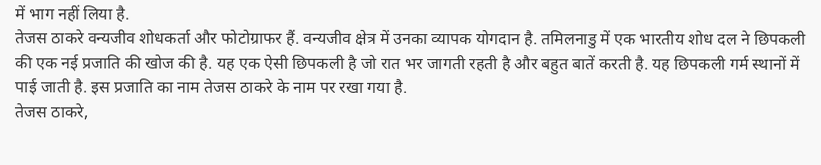में भाग नहीं लिया है.
तेजस ठाकरे वन्यजीव शोधकर्ता और फोटोग्राफर हैं. वन्यजीव क्षेत्र में उनका व्यापक योगदान है. तमिलनाडु में एक भारतीय शोध दल ने छिपकली की एक नई प्रजाति की खोज की है. यह एक ऐसी छिपकली है जो रात भर जागती रहती है और बहुत बातें करती है. यह छिपकली गर्म स्थानों में पाई जाती है. इस प्रजाति का नाम तेजस ठाकरे के नाम पर रखा गया है.
तेजस ठाकरे,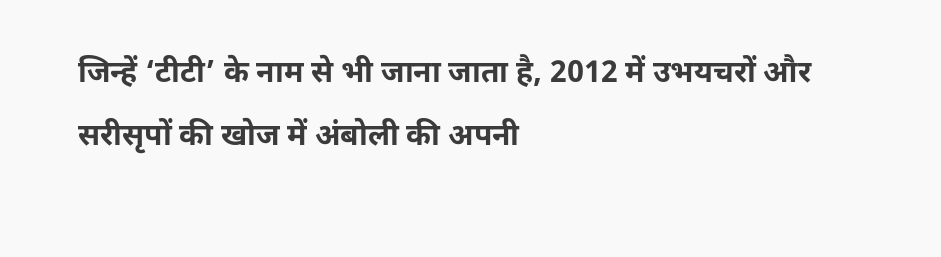जिन्हें ‘टीटी’ के नाम से भी जाना जाता है, 2012 में उभयचरों और सरीसृपों की खोज में अंबोली की अपनी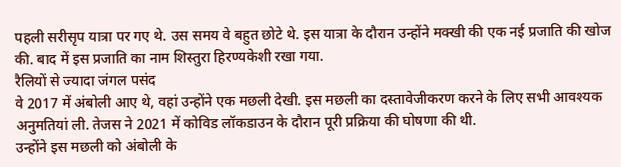पहली सरीसृप यात्रा पर गए थे. उस समय वे बहुत छोटे थे. इस यात्रा के दौरान उन्होंने मक्खी की एक नई प्रजाति की खोज की. बाद में इस प्रजाति का नाम शिस्तुरा हिरण्यकेशी रखा गया.
रैलियों से ज्यादा जंगल पसंद
वे 2017 में अंबोली आए थे, वहां उन्होंने एक मछली देखी. इस मछली का दस्तावेजीकरण करने के लिए सभी आवश्यक अनुमतियां ली. तेजस ने 2021 में कोविड लॉकडाउन के दौरान पूरी प्रक्रिया की घोषणा की थी.
उन्होंने इस मछली को अंबोली के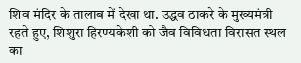शिव मंदिर के तालाब में देखा था. उद्धव ठाकरे के मुख्यमंत्री रहते हुए, शिशुरा हिरण्यकेशी को जैव विविधता विरासत स्थल का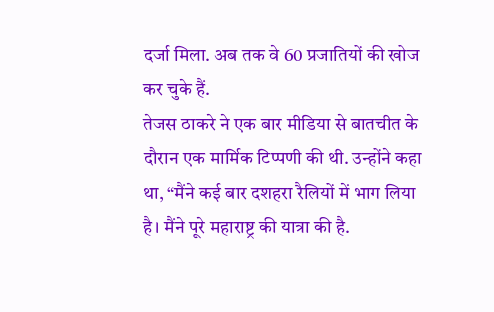दर्जा मिला. अब तक वे 60 प्रजातियों की खोज कर चुके हैं.
तेजस ठाकरे ने एक बार मीडिया से बातचीत के दौरान एक मार्मिक टिप्पणी की थी. उन्होंने कहा था, “मैंने कई बार दशहरा रैलियों में भाग लिया है। मैंने पूरे महाराष्ट्र की यात्रा की है.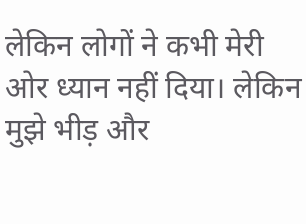लेकिन लोगों ने कभी मेरी ओर ध्यान नहीं दिया। लेकिन मुझे भीड़ और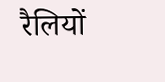रैलियों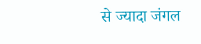से ज्यादा जंगल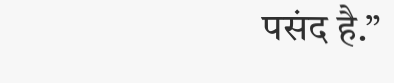पसंद है.”